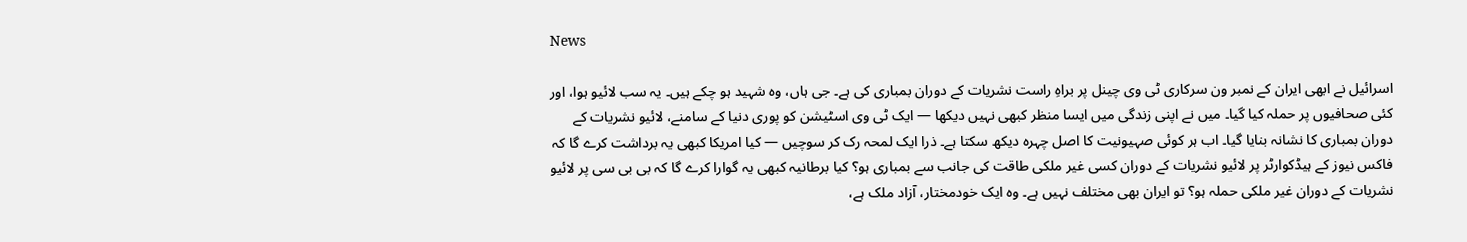News

اسرائیل نے ابھی ایران کے نمبر ون سرکاری ٹی وی چینل پر براہِ راست نشریات کے دوران بمباری کی ہے۔ جی ہاں، وہ شہید ہو چکے ہیں۔ یہ سب لائیو ہوا، اور کئی صحافیوں پر حملہ کیا گیا۔ میں نے اپنی زندگی میں ایسا منظر کبھی نہیں دیکھا — ایک ٹی وی اسٹیشن کو پوری دنیا کے سامنے، لائیو نشریات کے دوران بمباری کا نشانہ بنایا گیا۔ اب ہر کوئی صہیونیت کا اصل چہرہ دیکھ سکتا ہے۔ ذرا ایک لمحہ رک کر سوچیں — کیا امریکا کبھی یہ برداشت کرے گا کہ فاکس نیوز کے ہیڈکوارٹر پر لائیو نشریات کے دوران کسی غیر ملکی طاقت کی جانب سے بمباری ہو؟ کیا برطانیہ کبھی یہ گوارا کرے گا کہ بی بی سی پر لائیو نشریات کے دوران غیر ملکی حملہ ہو؟ تو ایران بھی مختلف نہیں ہے۔ وہ ایک خودمختار، آزاد ملک ہے،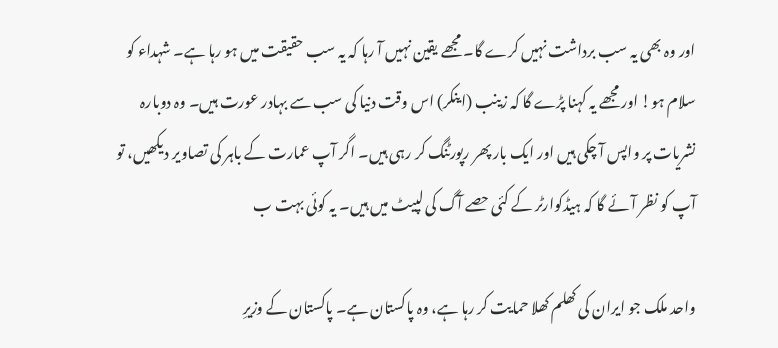اور وہ بھی یہ سب برداشت نہیں کرے گا۔ مجھے یقین نہیں آ رہا کہ یہ سب حقیقت میں ہو رہا ہے۔ شہداء کو سلام ہو! اور مجھے یہ کہنا پڑے گا کہ زینب (اینکر) اس وقت دنیا کی سب سے بہادر عورت ہیں۔ وہ دوبارہ نشریات پر واپس آ چکی ہیں اور ایک بار پھر رپورٹنگ کر رہی ہیں۔ اگر آپ عمارت کے باہر کی تصاویر دیکھیں، تو آپ کو نظر آئے گا کہ ہیڈکوارٹر کے کئی حصے آگ کی لپیٹ میں ہیں۔ یہ کوئی بہت ب

واحد ملک جو ایران کی کھلم کھلا حمایت کر رہا ہے، وہ پاکستان ہے۔ پاکستان کے وزیرِ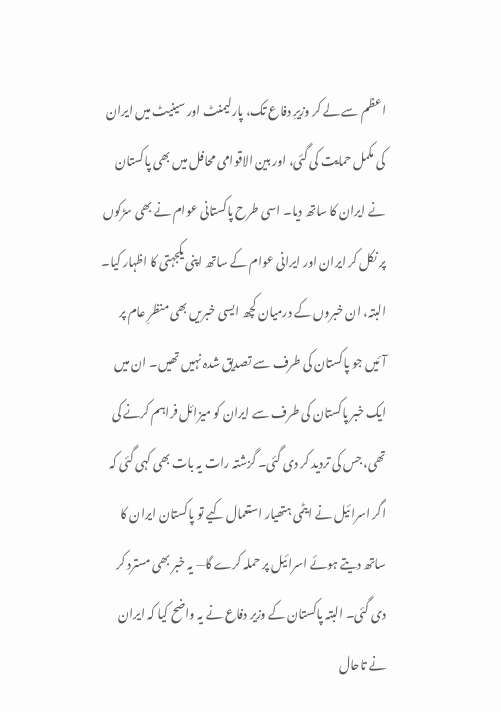اعظم سے لے کر وزیرِ دفاع تک، پارلیمنٹ اور سینیٹ میں ایران کی مکمل حمایت کی گئی، اور بین الاقوامی محافل میں بھی پاکستان نے ایران کا ساتھ دیا۔ اسی طرح پاکستانی عوام نے بھی سڑکوں پر نکل کر ایران اور ایرانی عوام کے ساتھ اپنی یکجہتی کا اظہار کیا۔ البتہ، ان خبروں کے درمیان کچھ ایسی خبریں بھی منظرِ عام پر آئیں جو پاکستان کی طرف سے تصدیق شدہ نہیں تھیں۔ ان میں ایک خبر پاکستان کی طرف سے ایران کو میزائل فراہم کرنے کی تھی، جس کی تردید کر دی گئی۔ گزشتہ رات یہ بات بھی کہی گئی کہ اگر اسرائیل نے ایٹمی ہتھیار استعمال کیے تو پاکستان ایران کا ساتھ دیتے ہوئے اسرائیل پر حملہ کرے گا— یہ خبر بھی مسترد کر دی گئی۔ البتہ پاکستان کے وزیر دفاع نے یہ واضح کیا کہ ایران نے تاحال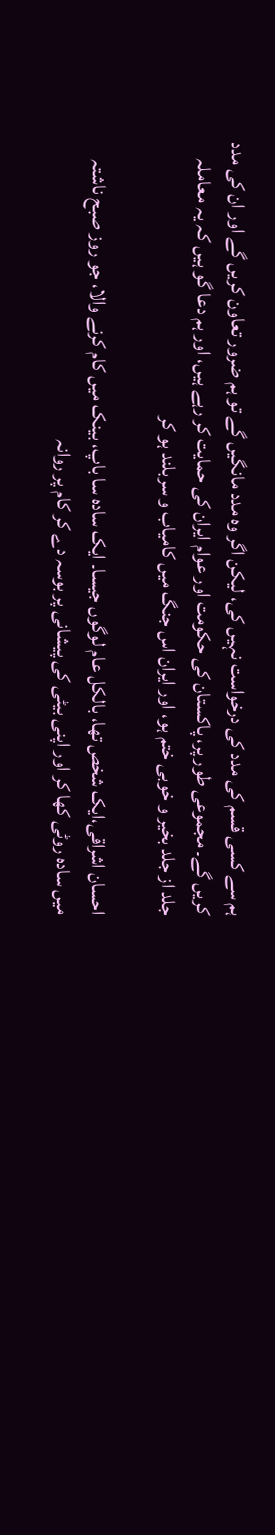ہم سے کسی قسم کی مدد کی درخواست نہیں کی، لیکن اگر وہ مدد مانگیں گے تو ہم ضرور تعاون کریں گے اور ان کی مدد کریں گے۔ مجموعی طور پر، پاکستان کی حکومت اور عوام ایران کی حمایت کر رہے ہیں، اور ہم دعا گو ہیں کہ یہ معاملہ جلد از جلد بخیر و خوبی ختم ہو، اور ایران اس جنگ میں کامیاب و سربلند ہو کر

احسان اشراقی،ایک شخص تھا، بالکل عام لوگوں جیسا۔ ایک سادہ سا باپ، بینک میں کام کرنے والا، جو روز صبح ناشتہ میں سادہ روٹی کھا کر اور اپنی بیٹی کی پیشانی پر بوسہ دے کر کام پر روانہ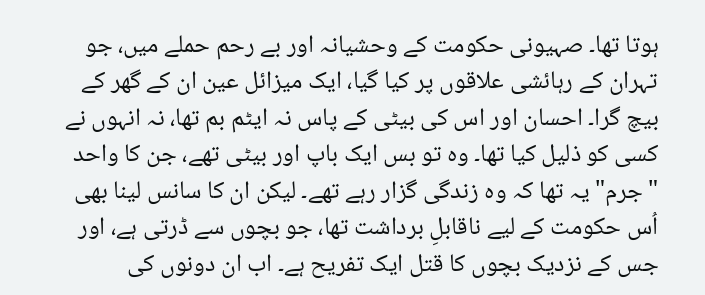ہوتا تھا۔ صہیونی حکومت کے وحشیانہ اور بے رحم حملے میں، جو تہران کے رہائشی علاقوں پر کیا گیا، ایک میزائل عین ان کے گھر کے بیچ گرا۔ احسان اور اس کی بیٹی کے پاس نہ ایٹم بم تھا، نہ انہوں نے کسی کو ذلیل کیا تھا۔ وہ تو بس ایک باپ اور بیٹی تھے، جن کا واحد "جرم" یہ تھا کہ وہ زندگی گزار رہے تھے۔ لیکن ان کا سانس لینا بھی اُس حکومت کے لیے ناقابلِ برداشت تھا، جو بچوں سے ڈرتی ہے، اور جس کے نزدیک بچوں کا قتل ایک تفریح ہے۔ اب ان دونوں کی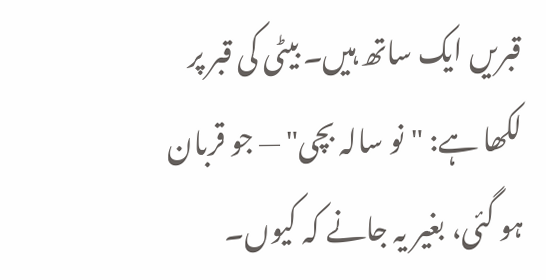قبریں ایک ساتھ ہیں۔ بیٹی کی قبر پر لکھا ہے: "نو سالہ بچی" — جو قربان ہو گئی، بغیر یہ جانے کہ کیوں۔